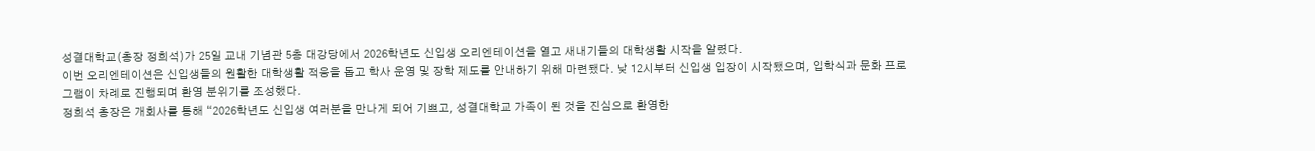성결대학교(총장 정희석)가 25일 교내 기념관 5층 대강당에서 2026학년도 신입생 오리엔테이션을 열고 새내기들의 대학생활 시작을 알렸다.
이번 오리엔테이션은 신입생들의 원활한 대학생활 적응을 돕고 학사 운영 및 장학 제도를 안내하기 위해 마련됐다. 낮 12시부터 신입생 입장이 시작됐으며, 입학식과 문화 프로그램이 차례로 진행되며 환영 분위기를 조성했다.
정희석 총장은 개회사를 통해 “2026학년도 신입생 여러분을 만나게 되어 기쁘고, 성결대학교 가족이 된 것을 진심으로 환영한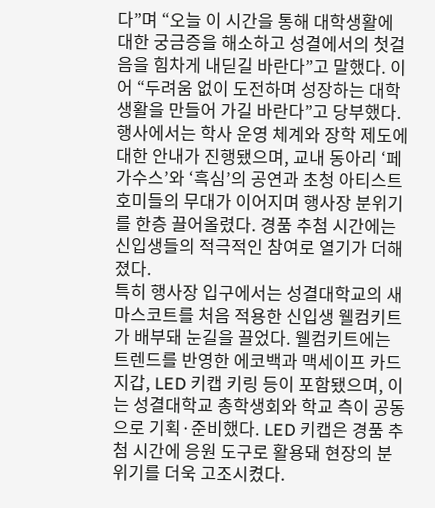다”며 “오늘 이 시간을 통해 대학생활에 대한 궁금증을 해소하고 성결에서의 첫걸음을 힘차게 내딛길 바란다”고 말했다. 이어 “두려움 없이 도전하며 성장하는 대학생활을 만들어 가길 바란다”고 당부했다.
행사에서는 학사 운영 체계와 장학 제도에 대한 안내가 진행됐으며, 교내 동아리 ‘페가수스’와 ‘흑심’의 공연과 초청 아티스트 호미들의 무대가 이어지며 행사장 분위기를 한층 끌어올렸다. 경품 추첨 시간에는 신입생들의 적극적인 참여로 열기가 더해졌다.
특히 행사장 입구에서는 성결대학교의 새 마스코트를 처음 적용한 신입생 웰컴키트가 배부돼 눈길을 끌었다. 웰컴키트에는 트렌드를 반영한 에코백과 맥세이프 카드지갑, LED 키캡 키링 등이 포함됐으며, 이는 성결대학교 총학생회와 학교 측이 공동으로 기획·준비했다. LED 키캡은 경품 추첨 시간에 응원 도구로 활용돼 현장의 분위기를 더욱 고조시켰다.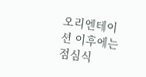오리엔테이션 이후에는 점심식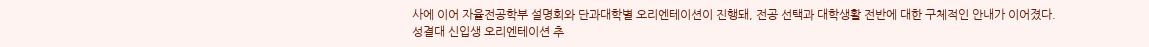사에 이어 자율전공학부 설명회와 단과대학별 오리엔테이션이 진행돼, 전공 선택과 대학생활 전반에 대한 구체적인 안내가 이어졌다.
성결대 신입생 오리엔테이션 추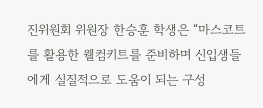진위원회 위원장 한승훈 학생은 “마스코트를 활용한 웰컴키트를 준비하며 신입생들에게 실질적으로 도움이 되는 구성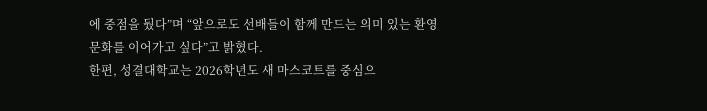에 중점을 뒀다”며 “앞으로도 선배들이 함께 만드는 의미 있는 환영 문화를 이어가고 싶다”고 밝혔다.
한편, 성결대학교는 2026학년도 새 마스코트를 중심으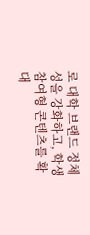로 대학 브랜드 정체성을 강화하고, 학생 참여형 콘텐츠를 확대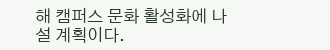해 캠퍼스 문화 활성화에 나설 계획이다.